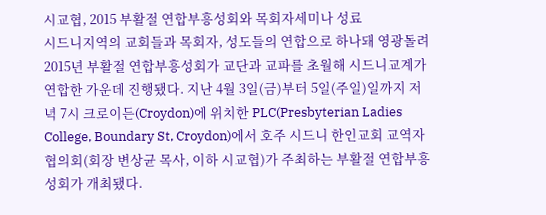시교협, 2015 부활절 연합부흥성회와 목회자세미나 성료
시드니지역의 교회들과 목회자, 성도들의 연합으로 하나돼 영광돌려
2015년 부활절 연합부흥성회가 교단과 교파를 초월해 시드니교계가 연합한 가운데 진행됐다. 지난 4월 3일(금)부터 5일(주일)일까지 저녁 7시 크로이든(Croydon)에 위치한 PLC(Presbyterian Ladies College, Boundary St, Croydon)에서 호주 시드니 한인교회 교역자 협의회(회장 변상균 목사, 이하 시교협)가 주최하는 부활절 연합부흥성회가 개최됐다.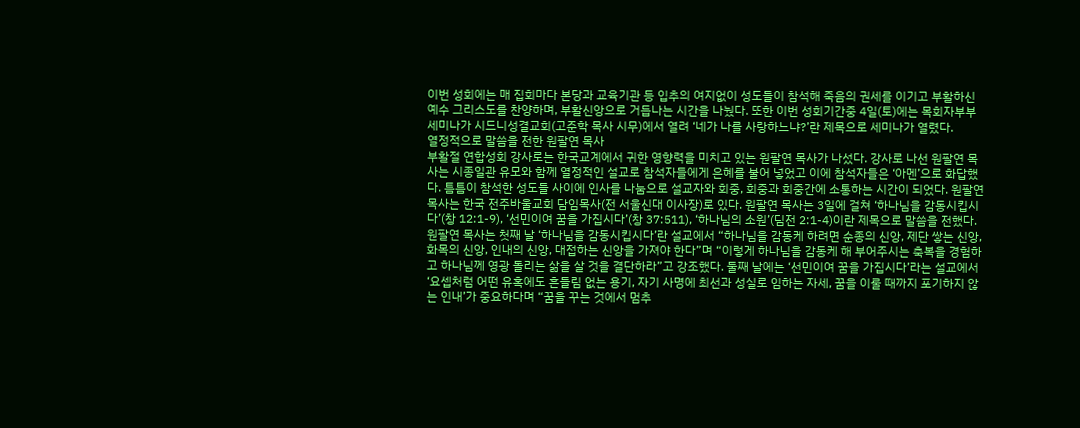이번 성회에는 매 집회마다 본당과 교육기관 등 입추의 여지없이 성도들이 참석해 죽음의 권세를 이기고 부활하신 예수 그리스도를 찬양하며, 부활신앙으로 거듭나는 시간을 나눴다. 또한 이번 성회기간중 4일(토)에는 목회자부부세미나가 시드니성결교회(고준학 목사 시무)에서 열려 ‘네가 나를 사랑하느냐?’란 제목으로 세미나가 열렸다.
열정적으로 말씀을 전한 원팔연 목사
부활절 연합성회 강사로는 한국교계에서 귀한 영향력을 미치고 있는 원팔연 목사가 나섰다. 강사로 나선 원팔연 목사는 시종일관 유모와 함께 열정적인 설교로 참석자들에게 은혜를 불어 넣었고 이에 참석자들은 ‘아멘’으로 화답했다. 틈틈이 참석한 성도들 사이에 인사를 나눔으로 설교자와 회중, 회중과 회중간에 소통하는 시간이 되었다. 원팔연 목사는 한국 전주바울교회 담임목사(전 서울신대 이사장)로 있다. 원팔연 목사는 3일에 걸쳐 ‘하나님을 감동시킵시다’(창 12:1-9), ‘선민이여 꿈을 가집시다’(창 37:511), ‘하나님의 소원’(딤전 2:1-4)이란 제목으로 말씀을 전했다. 원팔연 목사는 첫째 날 ‘하나님을 감동시킵시다’란 설교에서 “하나님을 감동케 하려면 순종의 신앙, 제단 쌓는 신앙, 화목의 신앙, 인내의 신앙, 대접하는 신앙을 가져야 한다”며 “이렇게 하나님을 감동케 해 부어주시는 축복을 경험하고 하나님께 영광 돌리는 삶을 살 것을 결단하라”고 강조했다. 둘째 날에는 ‘선민이여 꿈을 가집시다’라는 설교에서 ‘요셉처럼 어떤 유혹에도 흔들림 없는 용기, 자기 사명에 최선과 성실로 임하는 자세, 꿈을 이룰 때까지 포기하지 않는 인내’가 중요하다며 “꿈을 꾸는 것에서 멈추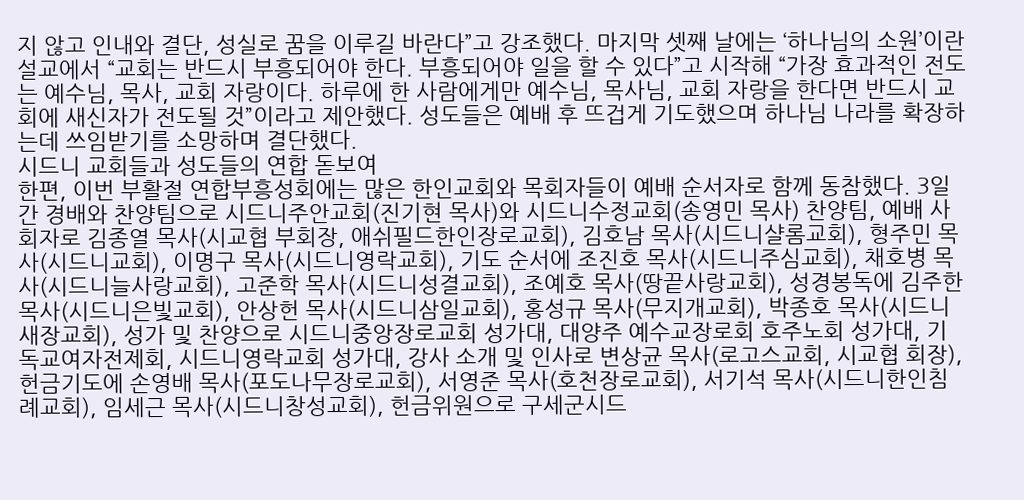지 않고 인내와 결단, 성실로 꿈을 이루길 바란다”고 강조했다. 마지막 셋째 날에는 ‘하나님의 소원’이란 설교에서 “교회는 반드시 부흥되어야 한다. 부흥되어야 일을 할 수 있다”고 시작해 “가장 효과적인 전도는 예수님, 목사, 교회 자랑이다. 하루에 한 사람에게만 예수님, 목사님, 교회 자랑을 한다면 반드시 교회에 새신자가 전도될 것”이라고 제안했다. 성도들은 예배 후 뜨겁게 기도했으며 하나님 나라를 확장하는데 쓰임받기를 소망하며 결단했다.
시드니 교회들과 성도들의 연합 돋보여
한편, 이번 부활절 연합부흥성회에는 많은 한인교회와 목회자들이 예배 순서자로 함께 동참했다. 3일간 경배와 찬양팀으로 시드니주안교회(진기현 목사)와 시드니수정교회(송영민 목사) 찬양팀, 예배 사회자로 김종열 목사(시교협 부회장, 애쉬필드한인장로교회), 김호남 목사(시드니샬롬교회), 형주민 목사(시드니교회), 이명구 목사(시드니영락교회), 기도 순서에 조진호 목사(시드니주심교회), 채호병 목사(시드니늘사랑교회), 고준학 목사(시드니성결교회), 조예호 목사(땅끝사랑교회), 성경봉독에 김주한 목사(시드니은빛교회), 안상헌 목사(시드니삼일교회), 홍성규 목사(무지개교회), 박종호 목사(시드니새장교회), 성가 및 찬양으로 시드니중앙장로교회 성가대, 대양주 예수교장로회 호주노회 성가대, 기독교여자전제회, 시드니영락교회 성가대, 강사 소개 및 인사로 변상균 목사(로고스교회, 시교협 회장), 헌금기도에 손영배 목사(포도나무장로교회), 서영준 목사(호천장로교회), 서기석 목사(시드니한인침례교회), 임세근 목사(시드니창성교회), 헌금위원으로 구세군시드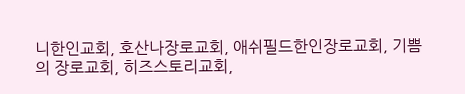니한인교회, 호산나장로교회, 애쉬필드한인장로교회, 기쁨의 장로교회, 히즈스토리교회,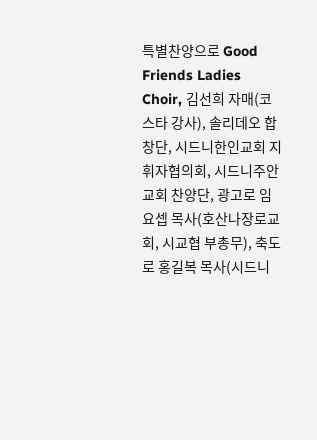특별찬양으로 Good Friends Ladies Choir, 김선희 자매(코스타 강사), 솔리데오 합창단, 시드니한인교회 지휘자협의회, 시드니주안교회 찬양단, 광고로 임요셉 목사(호산나장로교회, 시교협 부총무), 축도로 홍길복 목사(시드니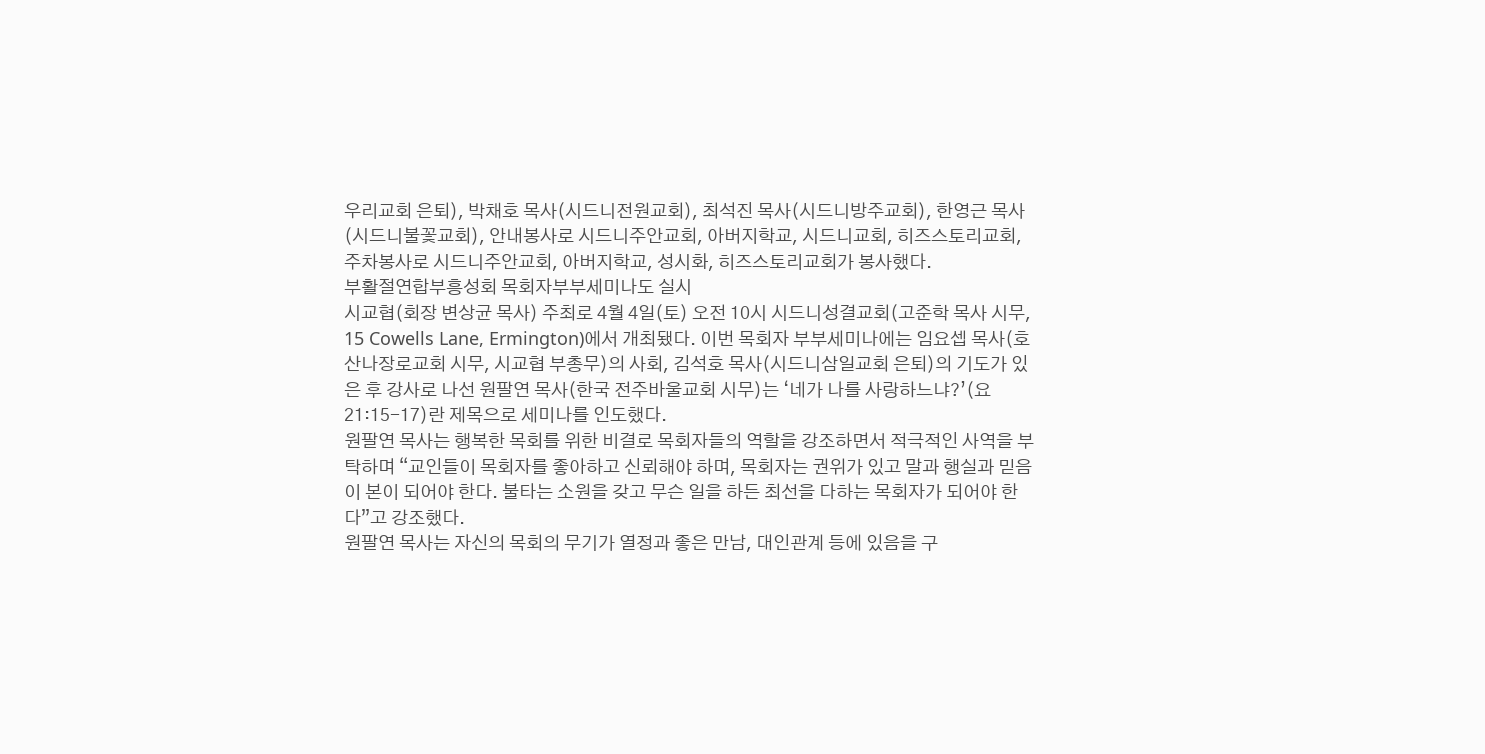우리교회 은퇴), 박채호 목사(시드니전원교회), 최석진 목사(시드니방주교회), 한영근 목사(시드니불꽃교회), 안내봉사로 시드니주안교회, 아버지학교, 시드니교회, 히즈스토리교회, 주차봉사로 시드니주안교회, 아버지학교, 성시화, 히즈스토리교회가 봉사했다.
부활절연합부흥성회 목회자부부세미나도 실시
시교협(회장 변상균 목사) 주최로 4월 4일(토) 오전 10시 시드니성결교회(고준학 목사 시무, 15 Cowells Lane, Ermington)에서 개최됐다. 이번 목회자 부부세미나에는 임요셉 목사(호산나장로교회 시무, 시교협 부총무)의 사회, 김석호 목사(시드니삼일교회 은퇴)의 기도가 있은 후 강사로 나선 원팔연 목사(한국 전주바울교회 시무)는 ‘네가 나를 사랑하느냐?’(요 21:15-17)란 제목으로 세미나를 인도했다.
원팔연 목사는 행복한 목회를 위한 비결로 목회자들의 역할을 강조하면서 적극적인 사역을 부탁하며 “교인들이 목회자를 좋아하고 신뢰해야 하며, 목회자는 권위가 있고 말과 행실과 믿음이 본이 되어야 한다. 불타는 소원을 갖고 무슨 일을 하든 최선을 다하는 목회자가 되어야 한다”고 강조했다.
원팔연 목사는 자신의 목회의 무기가 열정과 좋은 만남, 대인관계 등에 있음을 구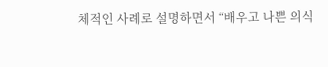체적인 사례로 설명하면서 “배우고 나쁜 의식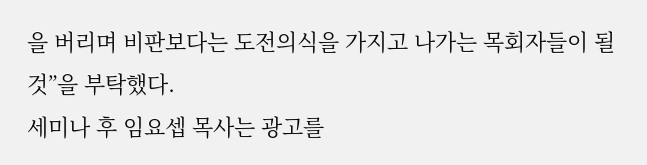을 버리며 비판보다는 도전의식을 가지고 나가는 목회자들이 될 것”을 부탁했다.
세미나 후 임요셉 목사는 광고를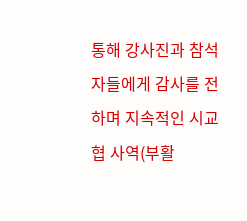통해 강사진과 참석자들에게 감사를 전하며 지속적인 시교협 사역(부활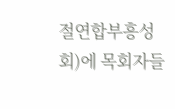절연합부흥성회)에 목회자들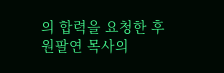의 합력을 요청한 후 원팔연 목사의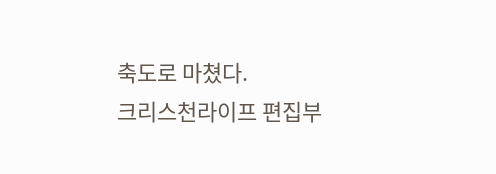축도로 마쳤다.
크리스천라이프 편집부